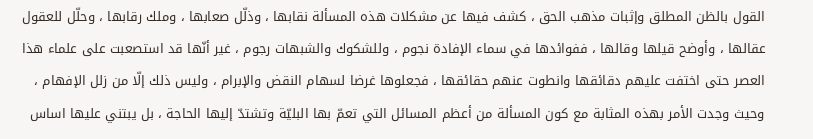القول بالظن المطلق وإثبات مذهب الحق ، كشف فيها عن مشكلات هذه المسألة نقابها ، وذلّل صعابها ، وملك رقابها ، وحلّل للعقول عقالها ، وأوضح قيلها وقالها ، ففوائدها في سماء الإفادة نجوم ، وللشكوك والشبهات رجوم ، غير أنّها قد استصعبت على علماء هذا العصر حتى اختفت عليهم دقائقها وانطوت عنهم حقائقها ، فجعلوها غرضا لسهام النقض والإبرام ، وليس ذلك إلّا من زلل الإفهام ، وحيث وجدت الأمر بهذه المثابة مع كون المسألة من أعظم المسائل التي تعمّ بها البليّة وتشتدّ إليها الحاجة ، بل يبتني عليها اساس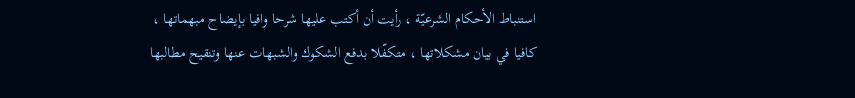استنباط الأحكام الشرعيّة ، رأيت أن أكتب عليها شرحا وافيا بإيضاح مبهماتها ، كافيا في بيان مشكلاتها ، متكفّلا بدفع الشكوك والشبهات عنها وتنقيح مطالبها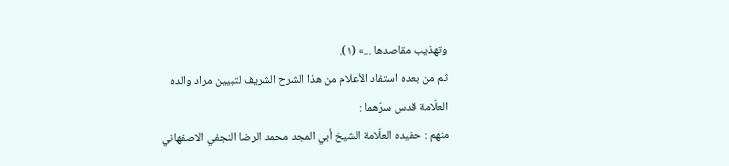وتهذيب مقاصدها ...» (١).
ثم من بعده استفاد الأعلام من هذا الشرح الشريف لتبيين مراد والده العلّامة قدس سرّهما :
منهم : حفيده العلّامة الشيخ أبي المجد محمد الرضا النجفي الاصفهاني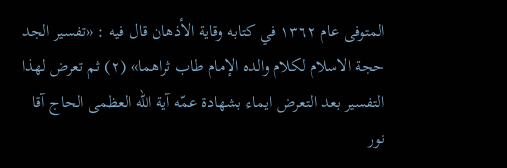المتوفى عام ١٣٦٢ في كتابه وقاية الأذهان قال فيه : «تفسير الجد حجة الاسلام لكلام والده الإمام طاب ثراهما» (٢) ثم تعرض لهذا التفسير بعد التعرض ايماء بشهادة عمّه آية الله العظمى الحاج آقا نور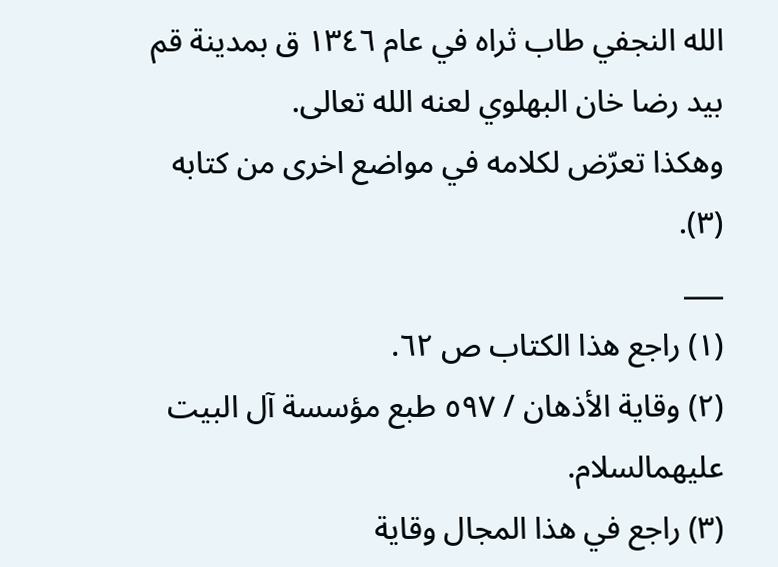الله النجفي طاب ثراه في عام ١٣٤٦ ق بمدينة قم بيد رضا خان البهلوي لعنه الله تعالى.
وهكذا تعرّض لكلامه في مواضع اخرى من كتابه (٣).
___
(١) راجع هذا الكتاب ص ٦٢.
(٢) وقاية الأذهان / ٥٩٧ طبع مؤسسة آل البيت عليهمالسلام.
(٣) راجع في هذا المجال وقاية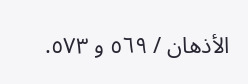الأذهان / ٥٦٩ و ٥٧٣.